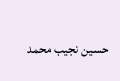حسين نجيب محمد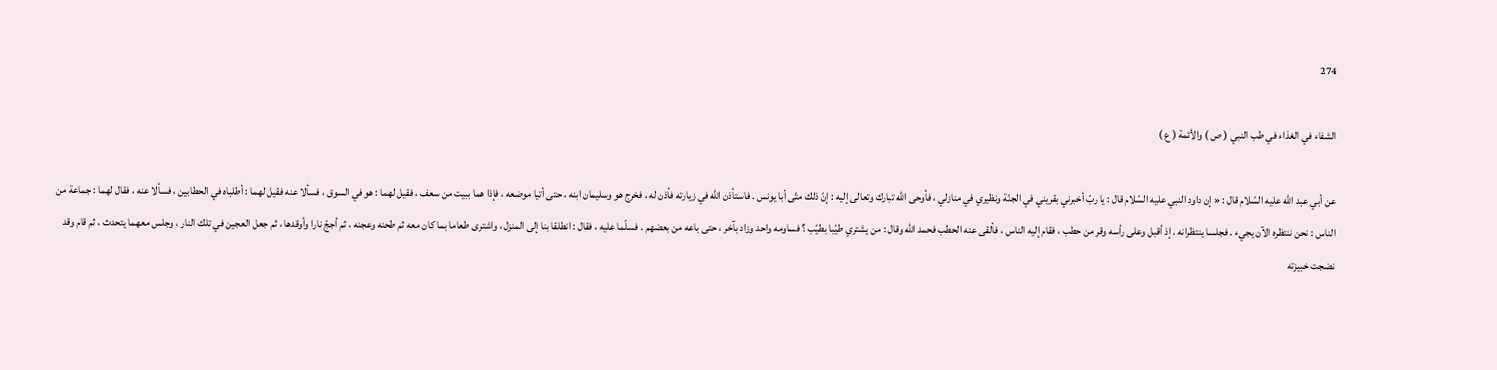274

الشفاء في الغذاء في طب النبي ( ص ) والأئمة ( ع )

عن أبي عبد اللّه عليه السّلام قال : « إن داود النبي عليه السّلام قال : يا ربّ أخبرني بقريني في الجنّة ونظيري في منازلي ، فأوحى اللّه تبارك وتعالى إليه : إنّ ذلك متّى أبا يونس . فاستأذن اللّه في زيارته فأذن له ، فخرج هو وسليمان ابنه ، حتى أتيا موضعه ، فإذا هما ببيت من سعف ، فقيل لهما : هو في السوق ، فسألا عنه فقيل لهما : أطلباه في الحطابين ، فسألا عنه ، فقال لهما : جماعة من الناس : نحن ننتظره الآن يجيء . فجلسا ينتظرانه . إذ أقبل وعلى رأسه وقر من حطب ، فقام إليه الناس ، فألقى عنه الحطب فحمد اللّه وقال : من يشتري طيّبا بطيّب ؟ فساومه واحد وزاد بآخر ، حتى باعه من بعضهم . فسلّما عليه ، فقال : انطلقا بنا إلى المنزل ، واشترى طعاما بما كان معه ثم طحنه وعجنه ، ثم أججّ نارا وأوقدها ، ثم جعل العجين في تلك النار ، وجلس معهما يتحدث ، ثم قام وقد نضجت خبيزته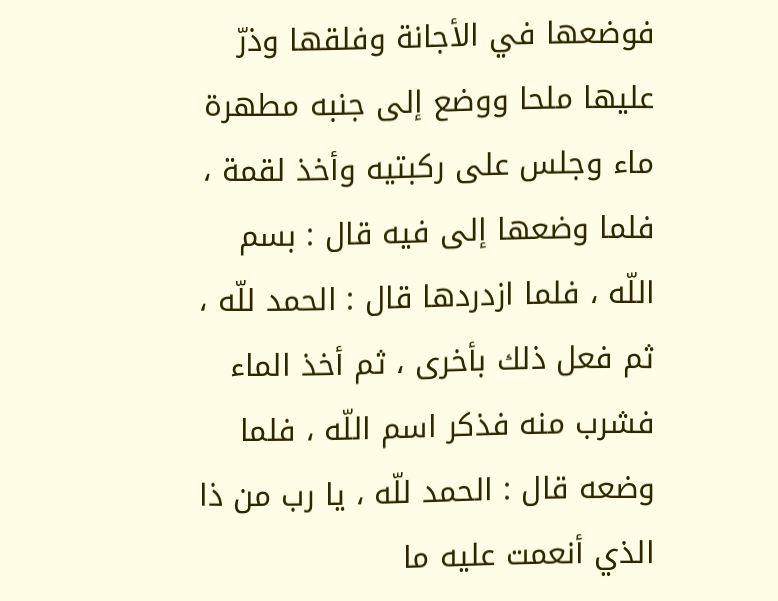فوضعها في الأجانة وفلقها وذرّ عليها ملحا ووضع إلى جنبه مطهرة ماء وجلس على ركبتيه وأخذ لقمة ، فلما وضعها إلى فيه قال : بسم اللّه ، فلما ازدردها قال : الحمد للّه ، ثم فعل ذلك بأخرى ، ثم أخذ الماء فشرب منه فذكر اسم اللّه ، فلما وضعه قال : الحمد للّه ، يا رب من ذا الذي أنعمت عليه ما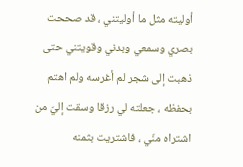أوليته مثل ما أوليتني ، قد صححت بصري وسمعي وبدني وقويتني حتى ذهبت إلى شجر لم أغرسه ولم اهتم بحفظه ، جعلته لي رزقا وسقت إليّ من اشتراه منّي ، فاشتريت بثمنه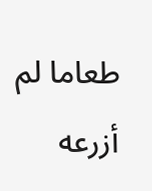طعاما لم أزرعه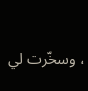، وسخّرت لي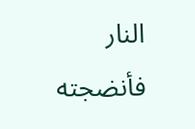النار فأنضجته